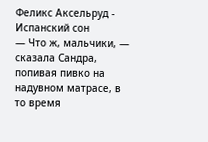Феликс Аксельруд - Испанский сон
— Что ж, мальчики, — сказала Сандра, попивая пивко на надувном матрасе, в то время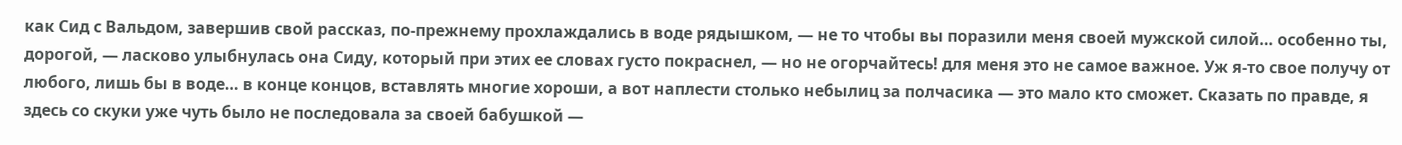как Сид с Вальдом, завершив свой рассказ, по-прежнему прохлаждались в воде рядышком, — не то чтобы вы поразили меня своей мужской силой… особенно ты, дорогой, — ласково улыбнулась она Сиду, который при этих ее словах густо покраснел, — но не огорчайтесь! для меня это не самое важное. Уж я-то свое получу от любого, лишь бы в воде… в конце концов, вставлять многие хороши, а вот наплести столько небылиц за полчасика — это мало кто сможет. Сказать по правде, я здесь со скуки уже чуть было не последовала за своей бабушкой —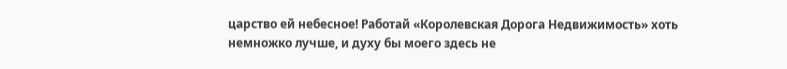царство ей небесное! Работай «Королевская Дорога Недвижимость» хоть немножко лучше, и духу бы моего здесь не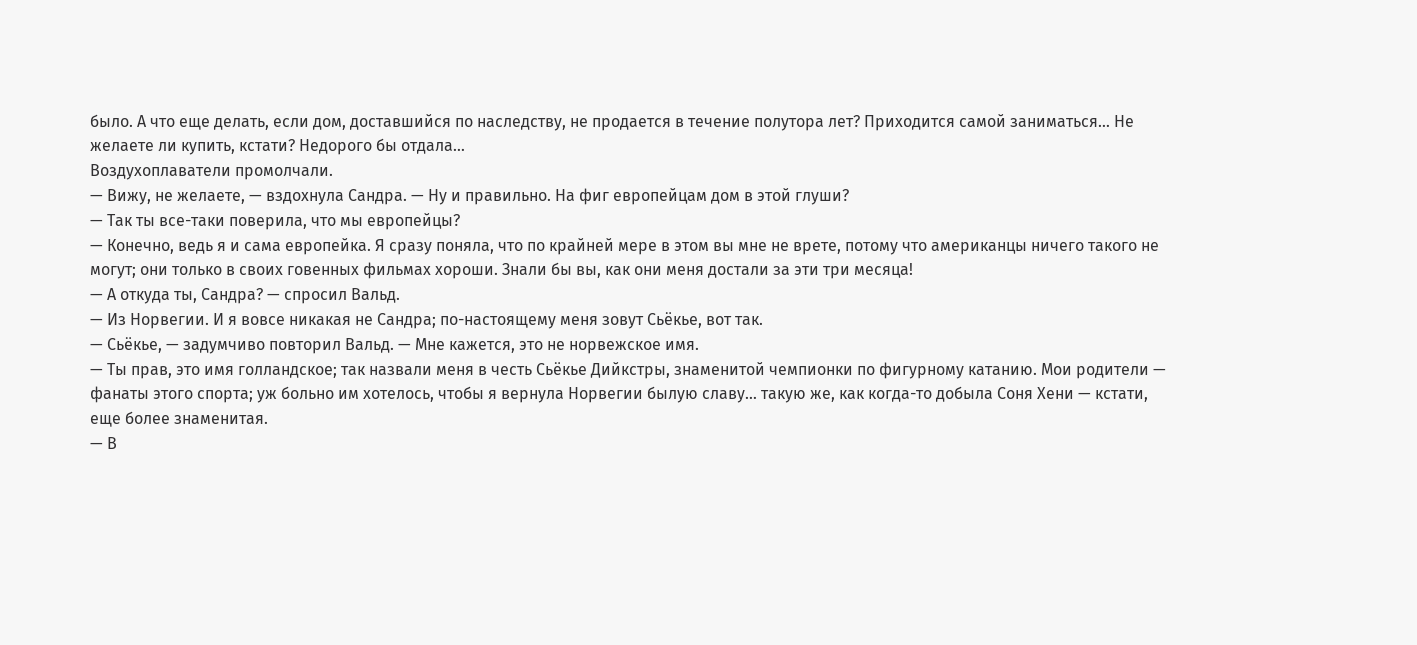было. А что еще делать, если дом, доставшийся по наследству, не продается в течение полутора лет? Приходится самой заниматься… Не желаете ли купить, кстати? Недорого бы отдала…
Воздухоплаватели промолчали.
— Вижу, не желаете, — вздохнула Сандра. — Ну и правильно. На фиг европейцам дом в этой глуши?
— Так ты все-таки поверила, что мы европейцы?
— Конечно, ведь я и сама европейка. Я сразу поняла, что по крайней мере в этом вы мне не врете, потому что американцы ничего такого не могут; они только в своих говенных фильмах хороши. Знали бы вы, как они меня достали за эти три месяца!
— А откуда ты, Сандра? — спросил Вальд.
— Из Норвегии. И я вовсе никакая не Сандра; по-настоящему меня зовут Сьёкье, вот так.
— Сьёкье, — задумчиво повторил Вальд. — Мне кажется, это не норвежское имя.
— Ты прав, это имя голландское; так назвали меня в честь Сьёкье Дийкстры, знаменитой чемпионки по фигурному катанию. Мои родители — фанаты этого спорта; уж больно им хотелось, чтобы я вернула Норвегии былую славу… такую же, как когда-то добыла Соня Хени — кстати, еще более знаменитая.
— В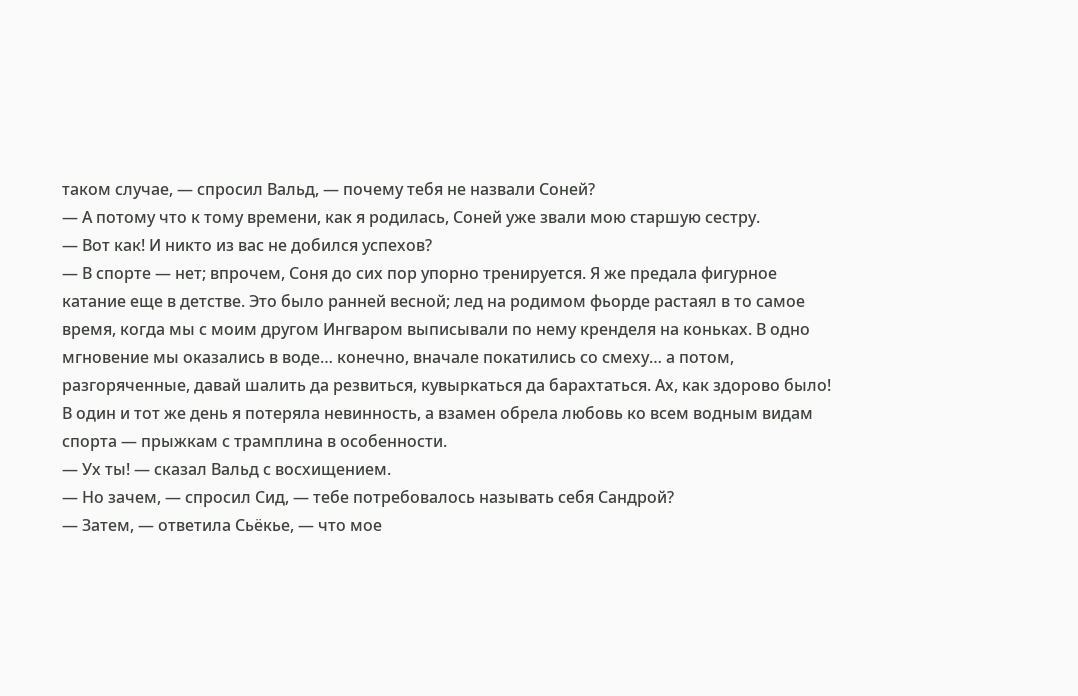таком случае, — спросил Вальд, — почему тебя не назвали Соней?
— А потому что к тому времени, как я родилась, Соней уже звали мою старшую сестру.
— Вот как! И никто из вас не добился успехов?
— В спорте — нет; впрочем, Соня до сих пор упорно тренируется. Я же предала фигурное катание еще в детстве. Это было ранней весной; лед на родимом фьорде растаял в то самое время, когда мы с моим другом Ингваром выписывали по нему кренделя на коньках. В одно мгновение мы оказались в воде… конечно, вначале покатились со смеху… а потом, разгоряченные, давай шалить да резвиться, кувыркаться да барахтаться. Ах, как здорово было! В один и тот же день я потеряла невинность, а взамен обрела любовь ко всем водным видам спорта — прыжкам с трамплина в особенности.
— Ух ты! — сказал Вальд с восхищением.
— Но зачем, — спросил Сид, — тебе потребовалось называть себя Сандрой?
— Затем, — ответила Сьёкье, — что мое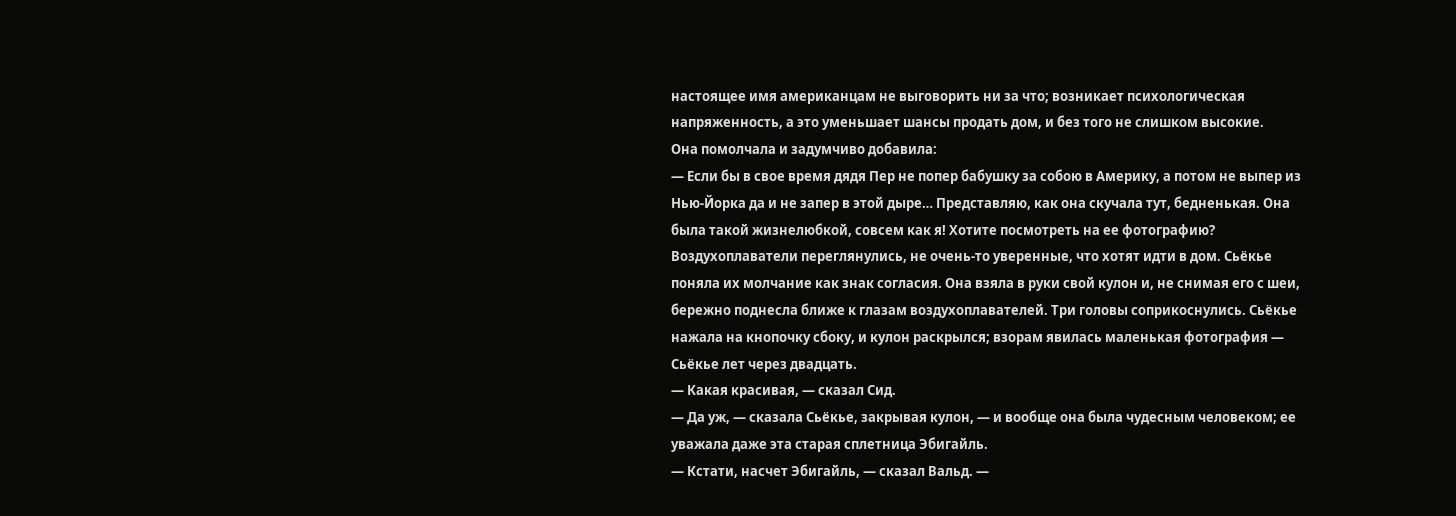настоящее имя американцам не выговорить ни за что; возникает психологическая напряженность, а это уменьшает шансы продать дом, и без того не слишком высокие.
Она помолчала и задумчиво добавила:
— Если бы в свое время дядя Пер не попер бабушку за собою в Америку, а потом не выпер из Нью-Йорка да и не запер в этой дыре… Представляю, как она скучала тут, бедненькая. Она была такой жизнелюбкой, совсем как я! Хотите посмотреть на ее фотографию?
Воздухоплаватели переглянулись, не очень-то уверенные, что хотят идти в дом. Сьёкье поняла их молчание как знак согласия. Она взяла в руки свой кулон и, не снимая его с шеи, бережно поднесла ближе к глазам воздухоплавателей. Три головы соприкоснулись. Сьёкье нажала на кнопочку сбоку, и кулон раскрылся; взорам явилась маленькая фотография — Сьёкье лет через двадцать.
— Какая красивая, — сказал Сид.
— Да уж, — сказала Сьёкье, закрывая кулон, — и вообще она была чудесным человеком; ее уважала даже эта старая сплетница Эбигайль.
— Кстати, насчет Эбигайль, — сказал Вальд. —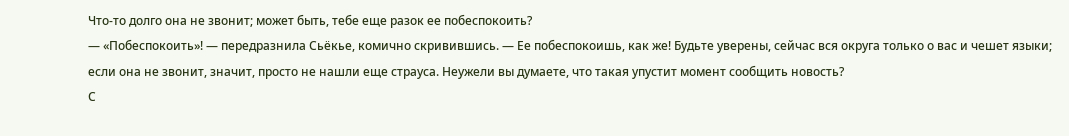Что-то долго она не звонит; может быть, тебе еще разок ее побеспокоить?
— «Побеспокоить»! — передразнила Сьёкье, комично скривившись. — Ее побеспокоишь, как же! Будьте уверены, сейчас вся округа только о вас и чешет языки; если она не звонит, значит, просто не нашли еще страуса. Неужели вы думаете, что такая упустит момент сообщить новость?
С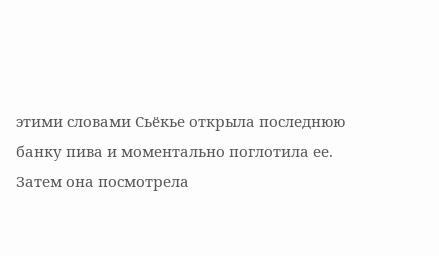этими словами Сьёкье открыла последнюю банку пива и моментально поглотила ее. Затем она посмотрела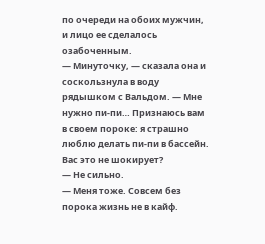по очереди на обоих мужчин, и лицо ее сделалось озабоченным.
— Минуточку, — сказала она и соскользнула в воду рядышком с Вальдом. — Мне нужно пи-пи… Признаюсь вам в своем пороке: я страшно люблю делать пи-пи в бассейн. Вас это не шокирует?
— Не сильно.
— Меня тоже. Совсем без порока жизнь не в кайф.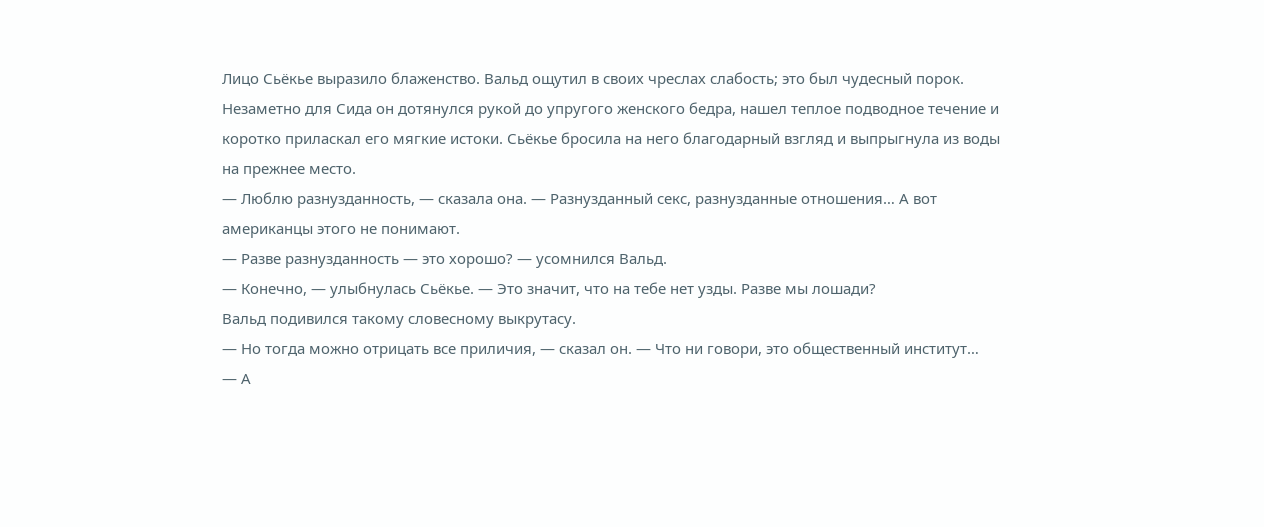Лицо Сьёкье выразило блаженство. Вальд ощутил в своих чреслах слабость; это был чудесный порок. Незаметно для Сида он дотянулся рукой до упругого женского бедра, нашел теплое подводное течение и коротко приласкал его мягкие истоки. Сьёкье бросила на него благодарный взгляд и выпрыгнула из воды на прежнее место.
— Люблю разнузданность, — сказала она. — Разнузданный секс, разнузданные отношения… А вот американцы этого не понимают.
— Разве разнузданность — это хорошо? — усомнился Вальд.
— Конечно, — улыбнулась Сьёкье. — Это значит, что на тебе нет узды. Разве мы лошади?
Вальд подивился такому словесному выкрутасу.
— Но тогда можно отрицать все приличия, — сказал он. — Что ни говори, это общественный институт…
— А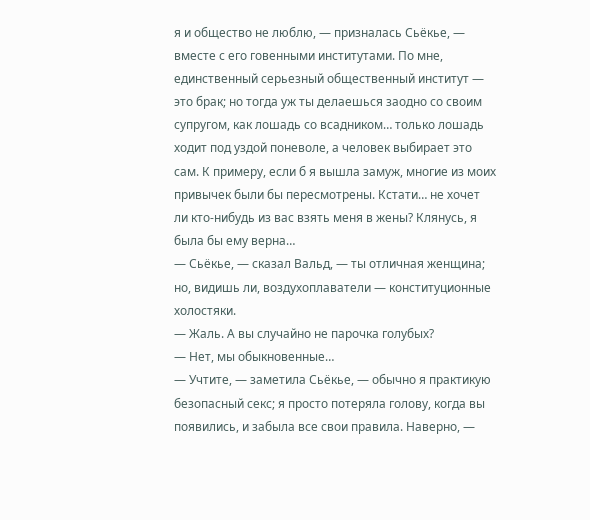я и общество не люблю, — призналась Сьёкье, — вместе с его говенными институтами. По мне, единственный серьезный общественный институт — это брак; но тогда уж ты делаешься заодно со своим супругом, как лошадь со всадником… только лошадь ходит под уздой поневоле, а человек выбирает это сам. К примеру, если б я вышла замуж, многие из моих привычек были бы пересмотрены. Кстати… не хочет ли кто-нибудь из вас взять меня в жены? Клянусь, я была бы ему верна…
— Сьёкье, — сказал Вальд, — ты отличная женщина; но, видишь ли, воздухоплаватели — конституционные холостяки.
— Жаль. А вы случайно не парочка голубых?
— Нет, мы обыкновенные…
— Учтите, — заметила Сьёкье, — обычно я практикую безопасный секс; я просто потеряла голову, когда вы появились, и забыла все свои правила. Наверно, —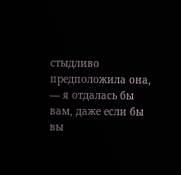стыдливо предположила она, — я отдалась бы вам, даже если бы вы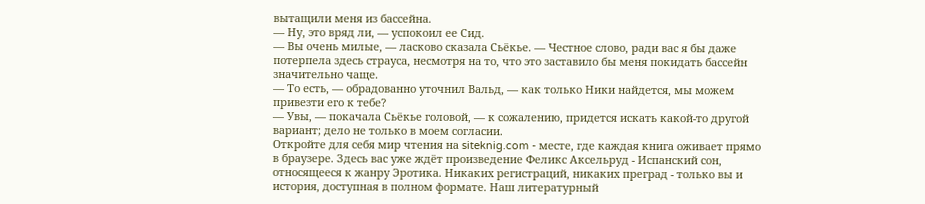вытащили меня из бассейна.
— Ну, это вряд ли, — успокоил ее Сид.
— Вы очень милые, — ласково сказала Сьёкье. — Честное слово, ради вас я бы даже потерпела здесь страуса, несмотря на то, что это заставило бы меня покидать бассейн значительно чаще.
— То есть, — обрадованно уточнил Вальд, — как только Ники найдется, мы можем привезти его к тебе?
— Увы, — покачала Сьёкье головой, — к сожалению, придется искать какой-то другой вариант; дело не только в моем согласии.
Откройте для себя мир чтения на siteknig.com - месте, где каждая книга оживает прямо в браузере. Здесь вас уже ждёт произведение Феликс Аксельруд - Испанский сон, относящееся к жанру Эротика. Никаких регистраций, никаких преград - только вы и история, доступная в полном формате. Наш литературный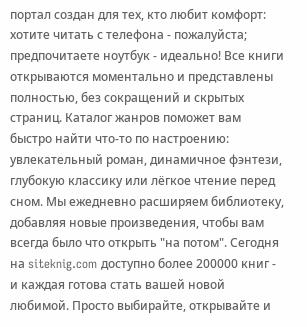портал создан для тех, кто любит комфорт: хотите читать с телефона - пожалуйста; предпочитаете ноутбук - идеально! Все книги открываются моментально и представлены полностью, без сокращений и скрытых страниц. Каталог жанров поможет вам быстро найти что-то по настроению: увлекательный роман, динамичное фэнтези, глубокую классику или лёгкое чтение перед сном. Мы ежедневно расширяем библиотеку, добавляя новые произведения, чтобы вам всегда было что открыть "на потом". Сегодня на siteknig.com доступно более 200000 книг - и каждая готова стать вашей новой любимой. Просто выбирайте, открывайте и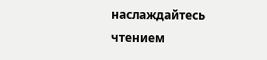наслаждайтесь чтением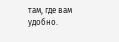там, где вам удобно.